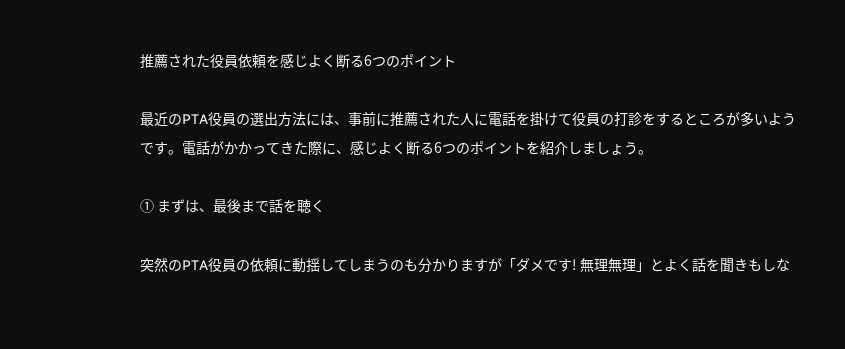推薦された役員依頼を感じよく断る6つのポイント

最近のPTA役員の選出方法には、事前に推薦された人に電話を掛けて役員の打診をするところが多いようです。電話がかかってきた際に、感じよく断る6つのポイントを紹介しましょう。

① まずは、最後まで話を聴く

突然のPTA役員の依頼に動揺してしまうのも分かりますが「ダメです! 無理無理」とよく話を聞きもしな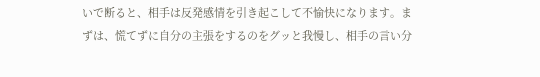いで断ると、相手は反発感情を引き起こして不愉快になります。まずは、慌てずに自分の主張をするのをグッと我慢し、相手の言い分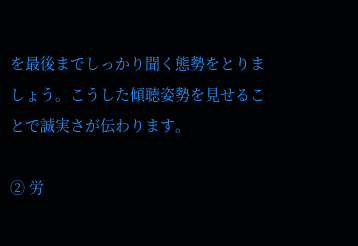を最後までしっかり聞く態勢をとりましょう。こうした傾聴姿勢を見せることで誠実さが伝わります。

② 労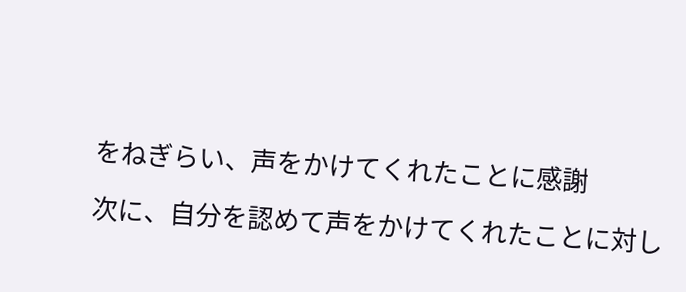をねぎらい、声をかけてくれたことに感謝

次に、自分を認めて声をかけてくれたことに対し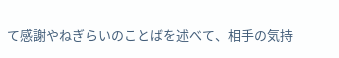て感謝やねぎらいのことばを述べて、相手の気持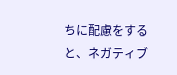ちに配慮をすると、ネガティブ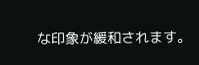な印象が緩和されます。